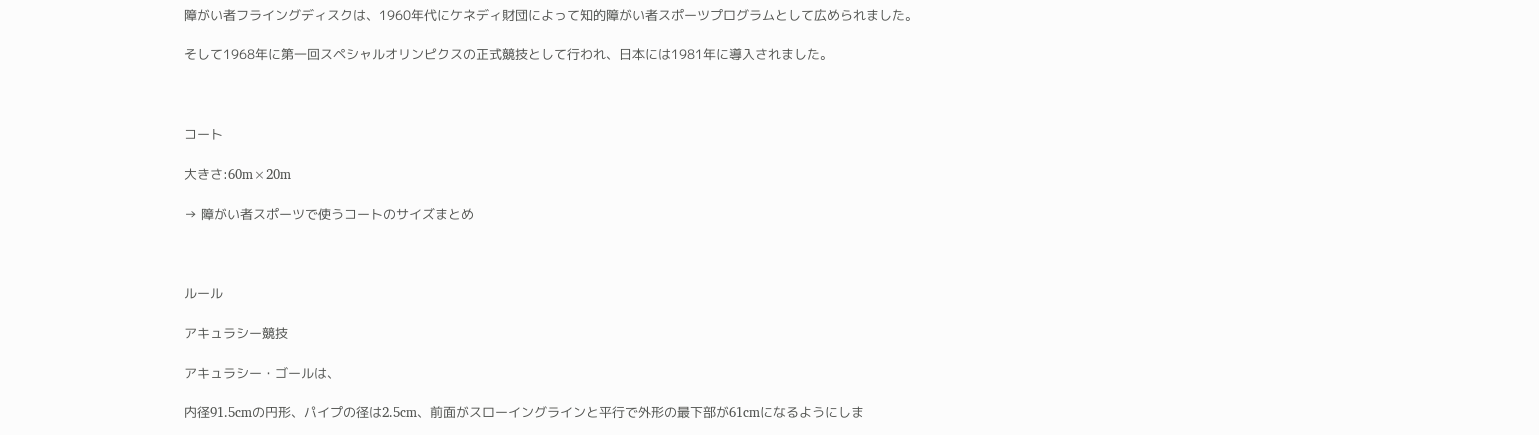障がい者フライングディスクは、1960年代にケネディ財団によって知的障がい者スポーツプログラムとして広められました。

そして1968年に第一回スペシャルオリンピクスの正式競技として行われ、日本には1981年に導入されました。



コート

大きさ:60m×20m

→ 障がい者スポーツで使うコートのサイズまとめ



ルール

アキュラシー競技

アキュラシー・ゴールは、

内径91.5cmの円形、パイプの径は2.5cm、前面がスローイングラインと平行で外形の最下部が61cmになるようにしま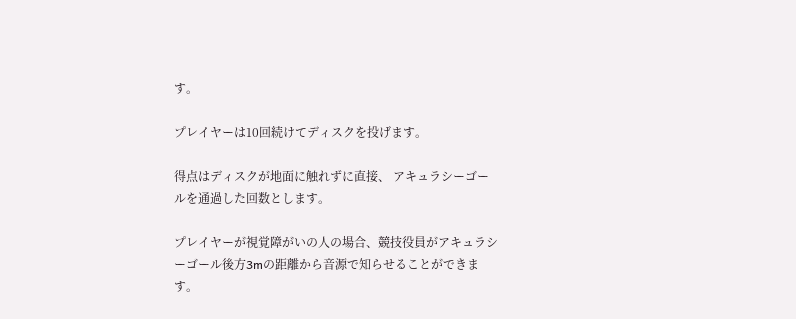す。

プレイヤーは10回続けてディスクを投げます。

得点はディスクが地面に触れずに直接、 アキュラシーゴールを通過した回数とします。

プレイヤーが視覚障がいの人の場合、競技役員がアキュラシーゴール後方3mの距離から音源で知らせることができます。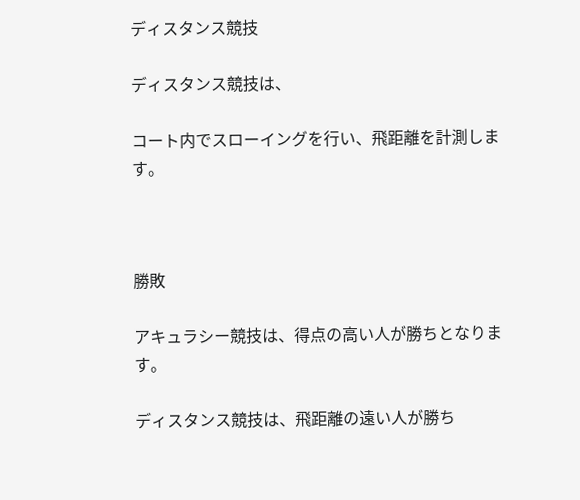ディスタンス競技

ディスタンス競技は、

コート内でスローイングを行い、飛距離を計測します。



勝敗

アキュラシー競技は、得点の高い人が勝ちとなります。

ディスタンス競技は、飛距離の遠い人が勝ち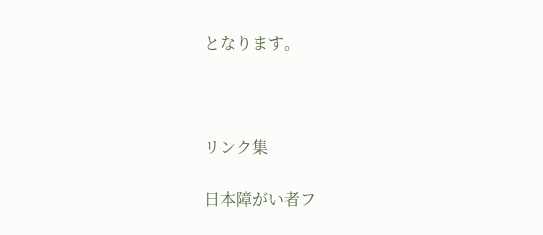となります。



リンク集

日本障がい者フ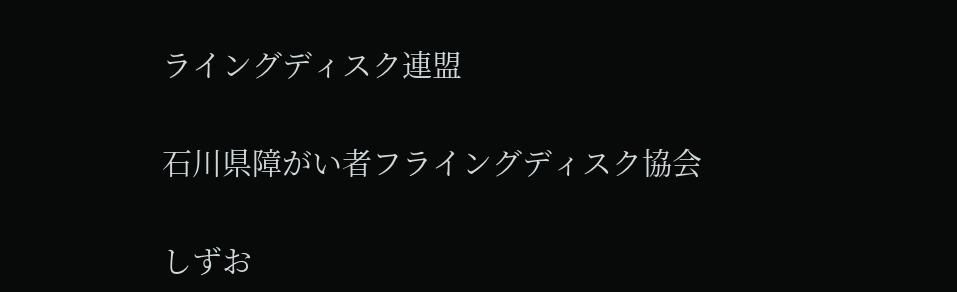ライングディスク連盟

石川県障がい者フライングディスク協会

しずお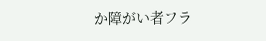か障がい者フラ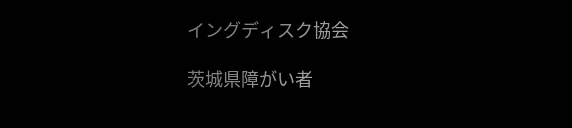イングディスク協会

茨城県障がい者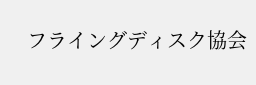フライングディスク協会